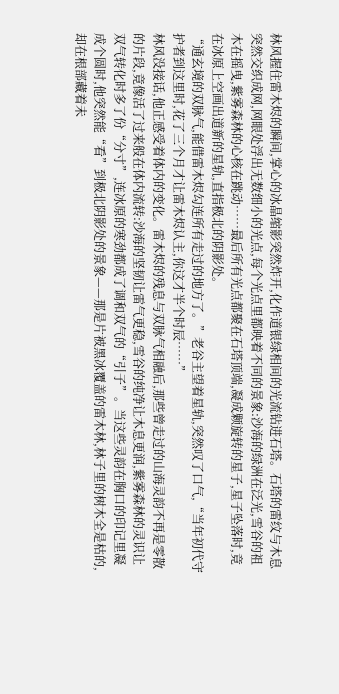林风握住雷木烬的瞬间,掌心的冰晶缩影突然炸开,化作道银绿相间的光流钻进石塔。石塔的雷纹与木息突然交织成网,网眼处浮出无数细小的光点,每个光点里都映着不同的景象:沙海的绿洲在泛光,雪谷的祖木在摇曳,紫雾森林的心核在跳动……最后所有光点都聚在石塔顶端,凝成颗旋转的星子,星子坠落时,竟在冰原上空画出道新的星轨,直指极北的阴影处。
“通玄境的双脉气,能借雷木烬勾连所有走过的地方了。”老谷主望着星轨,突然叹了口气,“当年初代守护者到这里时,花了三个月才让雷木烬认主,你这才半个时辰……”
林风没接话,他正感受着体内的变化。雷木烬的残息与双脉气相融后,那些曾走过的山海灵韵不再是零散的片段,竟像活了过来般在体内流转:沙海的坚韧让雷气更稳,雪谷的纯净让木息更润,紫雾森林的灵识让双气转化时多了份“分寸”,连冰原的寒劲都成了调和双气的“引子”。当这些灵韵在胸口的印记里凝成个圆时,他突然能“看”到极北阴影处的景象——那是片被黑冰覆盖的雷木林,林子里的树木全是枯的,却在根部藏着未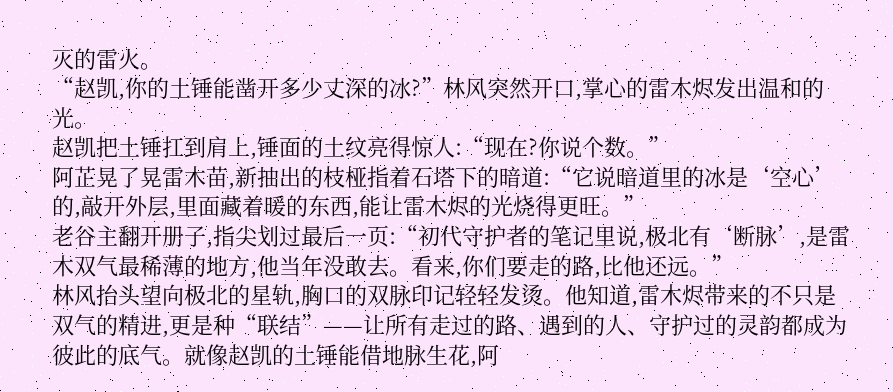灭的雷火。
“赵凯,你的土锤能凿开多少丈深的冰?”林风突然开口,掌心的雷木烬发出温和的光。
赵凯把土锤扛到肩上,锤面的土纹亮得惊人:“现在?你说个数。”
阿芷晃了晃雷木苗,新抽出的枝桠指着石塔下的暗道:“它说暗道里的冰是‘空心’的,敲开外层,里面藏着暖的东西,能让雷木烬的光烧得更旺。”
老谷主翻开册子,指尖划过最后一页:“初代守护者的笔记里说,极北有‘断脉’,是雷木双气最稀薄的地方,他当年没敢去。看来,你们要走的路,比他还远。”
林风抬头望向极北的星轨,胸口的双脉印记轻轻发烫。他知道,雷木烬带来的不只是双气的精进,更是种“联结”——让所有走过的路、遇到的人、守护过的灵韵都成为彼此的底气。就像赵凯的土锤能借地脉生花,阿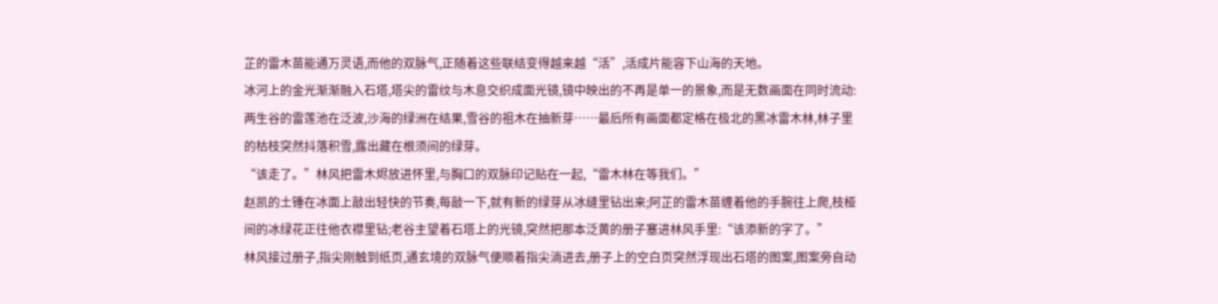芷的雷木苗能通万灵语,而他的双脉气,正随着这些联结变得越来越“活”,活成片能容下山海的天地。
冰河上的金光渐渐融入石塔,塔尖的雷纹与木息交织成面光镜,镜中映出的不再是单一的景象,而是无数画面在同时流动:两生谷的雷莲池在泛波,沙海的绿洲在结果,雪谷的祖木在抽新芽……最后所有画面都定格在极北的黑冰雷木林,林子里的枯枝突然抖落积雪,露出藏在根须间的绿芽。
“该走了。”林风把雷木烬放进怀里,与胸口的双脉印记贴在一起,“雷木林在等我们。”
赵凯的土锤在冰面上敲出轻快的节奏,每敲一下,就有新的绿芽从冰缝里钻出来;阿芷的雷木苗缠着他的手腕往上爬,枝桠间的冰绿花正往他衣襟里钻;老谷主望着石塔上的光镜,突然把那本泛黄的册子塞进林风手里:“该添新的字了。”
林风接过册子,指尖刚触到纸页,通玄境的双脉气便顺着指尖淌进去,册子上的空白页突然浮现出石塔的图案,图案旁自动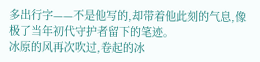多出行字——不是他写的,却带着他此刻的气息,像极了当年初代守护者留下的笔迹。
冰原的风再次吹过,卷起的冰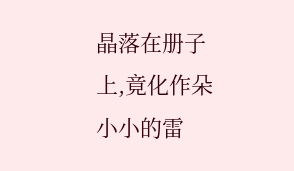晶落在册子上,竟化作朵小小的雷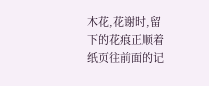木花,花谢时,留下的花痕正顺着纸页往前面的记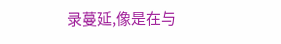录蔓延,像是在与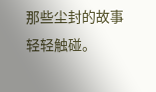那些尘封的故事轻轻触碰。